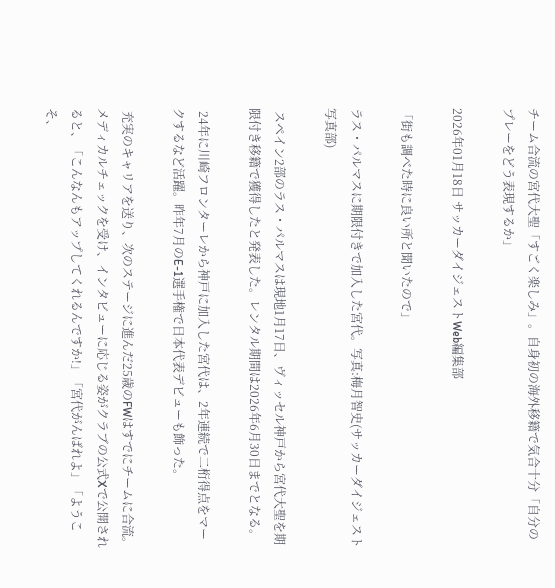チーム合流の宮代大聖「すごく楽しみ」。自身初の海外移籍で気合十分「自分のプレーをどう表現するか」

2026年01月18日 サッカーダイジェストWeb編集部

「街も調べた時に良い所と聞いたので」

ラス・パルマスに期限付きで加入した宮代。写真:梅月智史(サッカーダイジェスト写真部)

 スペイン2部のラス・パルマスは現地1月17日、ヴィッセル神戸から宮代大聖を期限付き移籍で獲得したと発表した。レンタル期間は2026年6月30日までとなる。

 24年に川崎フロンターレから神戸に加入した宮代は、2年連続で二桁得点をマークするなど活躍。昨年7月のE-1選手権で日本代表デビューも飾った。

 充実のキャリアを送り、次のステージに進んだ25歳のFWはすでにチームに合流。メディカルチェックを受け、インタビューに応じる姿がクラブの公式Xで公開されると、「こんなんもアップしてくれるんですか!」「宮代がんばれよ」「ようこそ、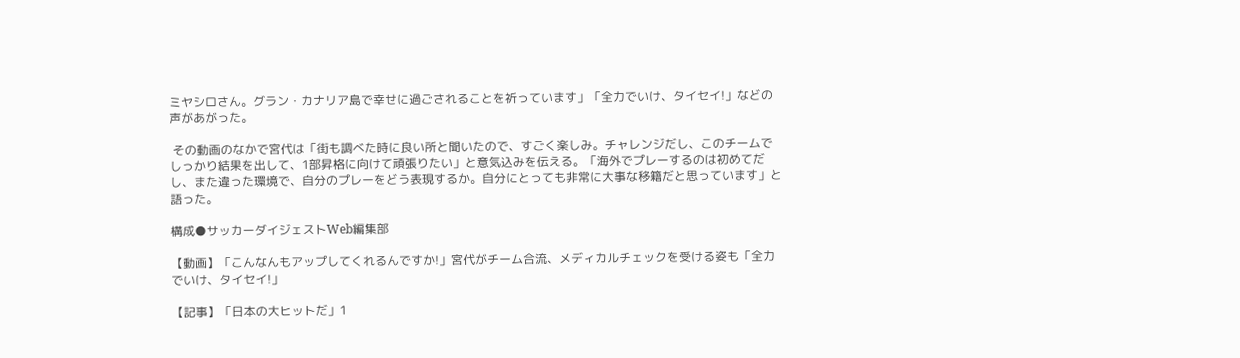ミヤシロさん。グラン・カナリア島で幸せに過ごされることを祈っています」「全力でいけ、タイセイ!」などの声があがった。

 その動画のなかで宮代は「街も調べた時に良い所と聞いたので、すごく楽しみ。チャレンジだし、このチームでしっかり結果を出して、1部昇格に向けて頑張りたい」と意気込みを伝える。「海外でプレーするのは初めてだし、また違った環境で、自分のプレーをどう表現するか。自分にとっても非常に大事な移籍だと思っています」と語った。

構成●サッカーダイジェストWeb編集部

【動画】「こんなんもアップしてくれるんですか!」宮代がチーム合流、メディカルチェックを受ける姿も「全力でいけ、タイセイ!」

【記事】「日本の大ヒットだ」1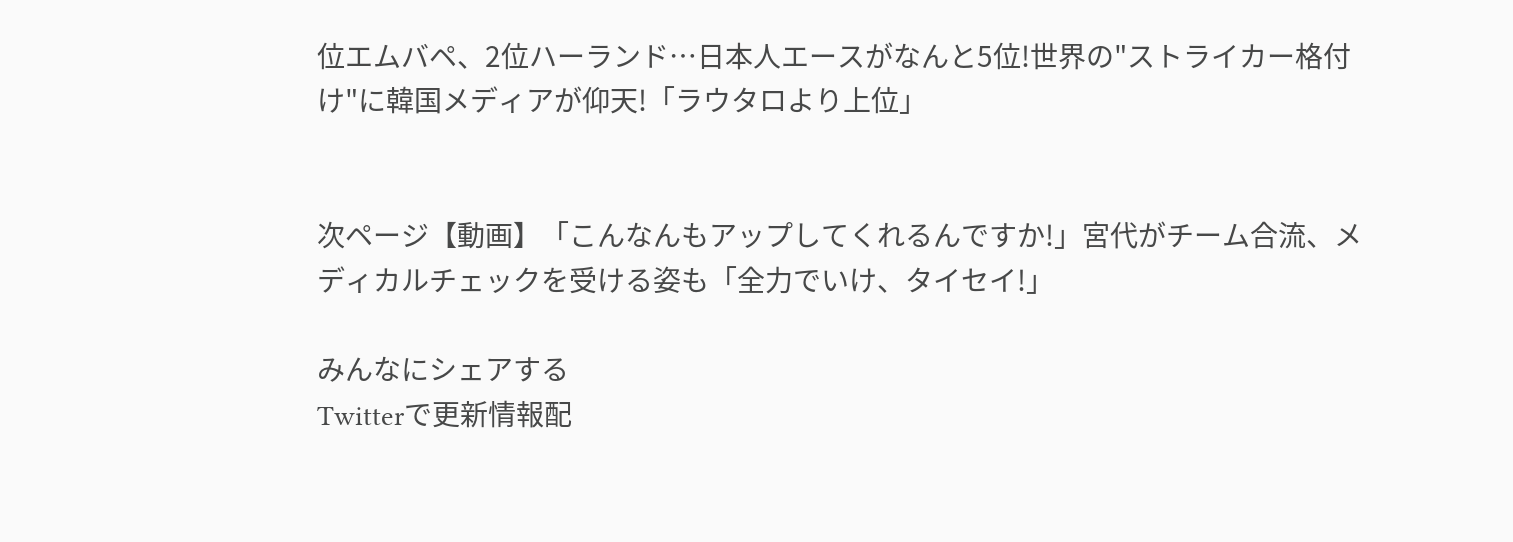位エムバペ、2位ハーランド…日本人エースがなんと5位!世界の"ストライカー格付け"に韓国メディアが仰天!「ラウタロより上位」


次ページ【動画】「こんなんもアップしてくれるんですか!」宮代がチーム合流、メディカルチェックを受ける姿も「全力でいけ、タイセイ!」

みんなにシェアする
Twitterで更新情報配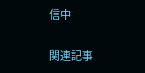信中

関連記事